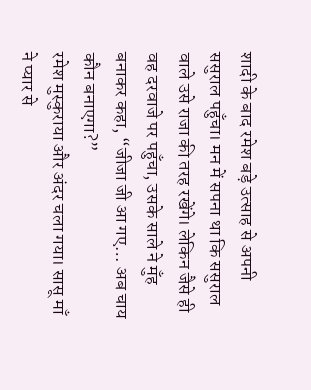शादी के बाद रमेश बड़े उत्साह से अपनी ससुराल पहुँचा। मन में सपना था कि ससुराल वाले उसे राजा की तरह रखेंगे। लेकिन जैसे ही वह दरवाजे पर पहुँचा, उसके साले ने मुँह बनाकर कहा, “जीजा जी आ गए… अब चाय कौन बनाएगा?”
रमेश मुस्कुराया और अंदर चला गया। सासू माँ ने प्यार से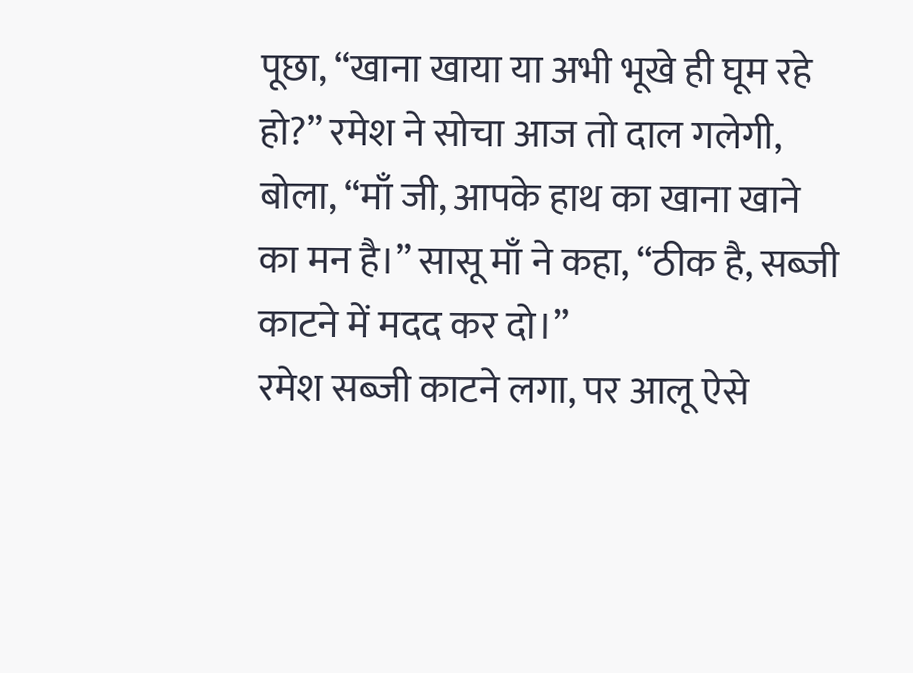पूछा, “खाना खाया या अभी भूखे ही घूम रहे हो?” रमेश ने सोचा आज तो दाल गलेगी, बोला, “माँ जी, आपके हाथ का खाना खाने का मन है।” सासू माँ ने कहा, “ठीक है, सब्जी काटने में मदद कर दो।”
रमेश सब्जी काटने लगा, पर आलू ऐसे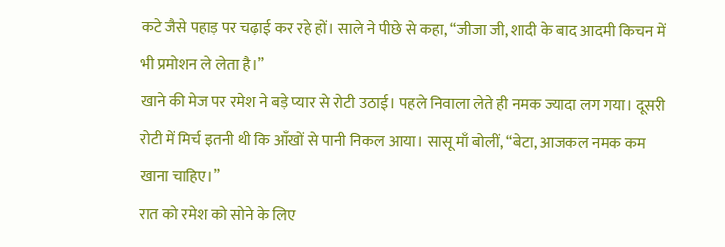कटे जैसे पहाड़ पर चढ़ाई कर रहे हों। साले ने पीछे से कहा, “जीजा जी, शादी के बाद आदमी किचन में भी प्रमोशन ले लेता है।”
खाने की मेज पर रमेश ने बड़े प्यार से रोटी उठाई। पहले निवाला लेते ही नमक ज्यादा लग गया। दूसरी रोटी में मिर्च इतनी थी कि आँखों से पानी निकल आया। सासू माँ बोलीं, “बेटा, आजकल नमक कम खाना चाहिए।”
रात को रमेश को सोने के लिए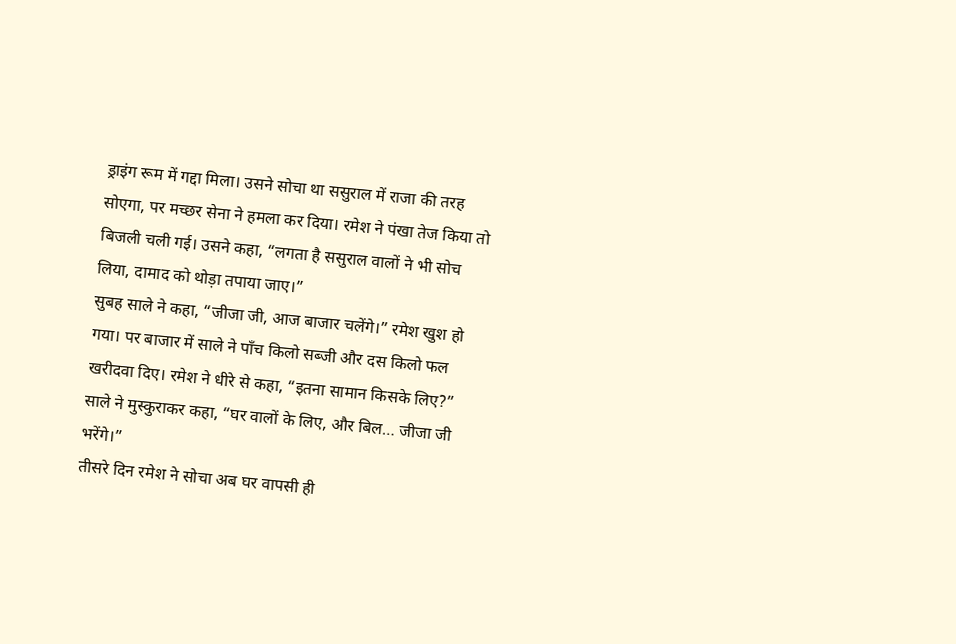ड्राइंग रूम में गद्दा मिला। उसने सोचा था ससुराल में राजा की तरह सोएगा, पर मच्छर सेना ने हमला कर दिया। रमेश ने पंखा तेज किया तो बिजली चली गई। उसने कहा, “लगता है ससुराल वालों ने भी सोच लिया, दामाद को थोड़ा तपाया जाए।”
सुबह साले ने कहा, “जीजा जी, आज बाजार चलेंगे।” रमेश खुश हो गया। पर बाजार में साले ने पाँच किलो सब्जी और दस किलो फल खरीदवा दिए। रमेश ने धीरे से कहा, “इतना सामान किसके लिए?” साले ने मुस्कुराकर कहा, “घर वालों के लिए, और बिल… जीजा जी भरेंगे।”
तीसरे दिन रमेश ने सोचा अब घर वापसी ही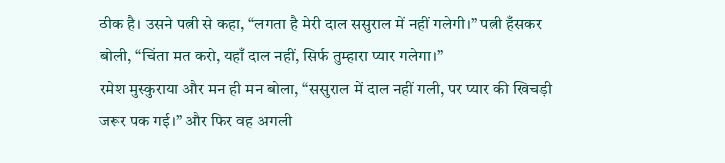ठीक है। उसने पत्नी से कहा, “लगता है मेरी दाल ससुराल में नहीं गलेगी।” पत्नी हँसकर बोली, “चिंता मत करो, यहाँ दाल नहीं, सिर्फ तुम्हारा प्यार गलेगा।”
रमेश मुस्कुराया और मन ही मन बोला, “ससुराल में दाल नहीं गली, पर प्यार की खिचड़ी जरूर पक गई।” और फिर वह अगली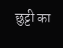छुट्टी का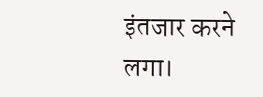इंतजार करने लगा।